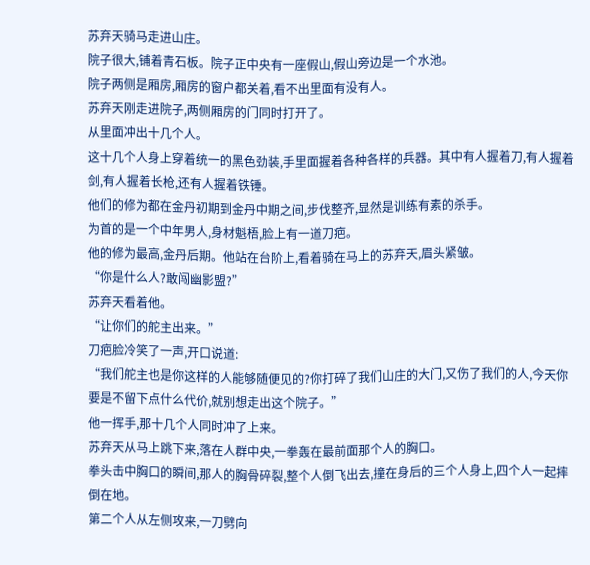苏弃天骑马走进山庄。
院子很大,铺着青石板。院子正中央有一座假山,假山旁边是一个水池。
院子两侧是厢房,厢房的窗户都关着,看不出里面有没有人。
苏弃天刚走进院子,两侧厢房的门同时打开了。
从里面冲出十几个人。
这十几个人身上穿着统一的黑色劲装,手里面握着各种各样的兵器。其中有人握着刀,有人握着剑,有人握着长枪,还有人握着铁锤。
他们的修为都在金丹初期到金丹中期之间,步伐整齐,显然是训练有素的杀手。
为首的是一个中年男人,身材魁梧,脸上有一道刀疤。
他的修为最高,金丹后期。他站在台阶上,看着骑在马上的苏弃天,眉头紧皱。
“你是什么人?敢闯幽影盟?”
苏弃天看着他。
“让你们的舵主出来。”
刀疤脸冷笑了一声,开口说道:
“我们舵主也是你这样的人能够随便见的?你打碎了我们山庄的大门,又伤了我们的人,今天你要是不留下点什么代价,就别想走出这个院子。”
他一挥手,那十几个人同时冲了上来。
苏弃天从马上跳下来,落在人群中央,一拳轰在最前面那个人的胸口。
拳头击中胸口的瞬间,那人的胸骨碎裂,整个人倒飞出去,撞在身后的三个人身上,四个人一起摔倒在地。
第二个人从左侧攻来,一刀劈向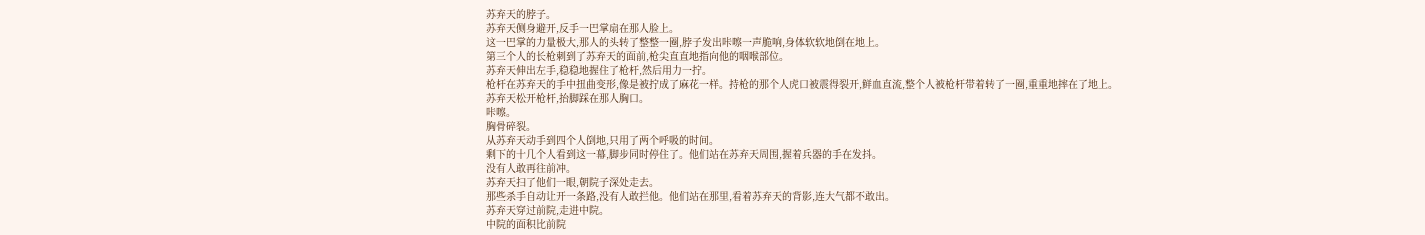苏弃天的脖子。
苏弃天侧身避开,反手一巴掌扇在那人脸上。
这一巴掌的力量极大,那人的头转了整整一圈,脖子发出咔嚓一声脆响,身体软软地倒在地上。
第三个人的长枪刺到了苏弃天的面前,枪尖直直地指向他的咽喉部位。
苏弃天伸出左手,稳稳地握住了枪杆,然后用力一拧。
枪杆在苏弃天的手中扭曲变形,像是被拧成了麻花一样。持枪的那个人虎口被震得裂开,鲜血直流,整个人被枪杆带着转了一圈,重重地摔在了地上。
苏弃天松开枪杆,抬脚踩在那人胸口。
咔嚓。
胸骨碎裂。
从苏弃天动手到四个人倒地,只用了两个呼吸的时间。
剩下的十几个人看到这一幕,脚步同时停住了。他们站在苏弃天周围,握着兵器的手在发抖。
没有人敢再往前冲。
苏弃天扫了他们一眼,朝院子深处走去。
那些杀手自动让开一条路,没有人敢拦他。他们站在那里,看着苏弃天的背影,连大气都不敢出。
苏弃天穿过前院,走进中院。
中院的面积比前院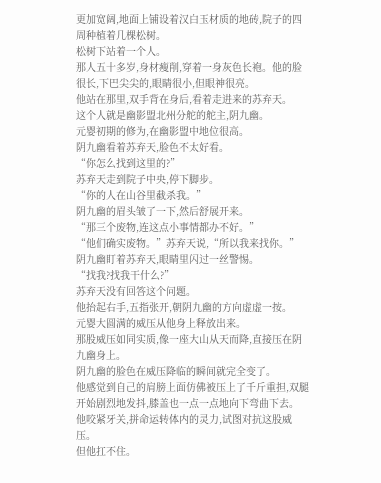更加宽阔,地面上铺设着汉白玉材质的地砖,院子的四周种植着几棵松树。
松树下站着一个人。
那人五十多岁,身材瘦削,穿着一身灰色长袍。他的脸很长,下巴尖尖的,眼睛很小,但眼神很亮。
他站在那里,双手背在身后,看着走进来的苏弃天。
这个人就是幽影盟北州分舵的舵主,阴九幽。
元婴初期的修为,在幽影盟中地位很高。
阴九幽看着苏弃天,脸色不太好看。
“你怎么找到这里的?”
苏弃天走到院子中央,停下脚步。
“你的人在山谷里截杀我。”
阴九幽的眉头皱了一下,然后舒展开来。
“那三个废物,连这点小事情都办不好。”
“他们确实废物。”苏弃天说,“所以我来找你。”
阴九幽盯着苏弃天,眼睛里闪过一丝警惕。
“找我?找我干什么?”
苏弃天没有回答这个问题。
他抬起右手,五指张开,朝阴九幽的方向虚虚一按。
元婴大圆满的威压从他身上释放出来。
那股威压如同实质,像一座大山从天而降,直接压在阴九幽身上。
阴九幽的脸色在威压降临的瞬间就完全变了。
他感觉到自己的肩膀上面仿佛被压上了千斤重担,双腿开始剧烈地发抖,膝盖也一点一点地向下弯曲下去。
他咬紧牙关,拼命运转体内的灵力,试图对抗这股威压。
但他扛不住。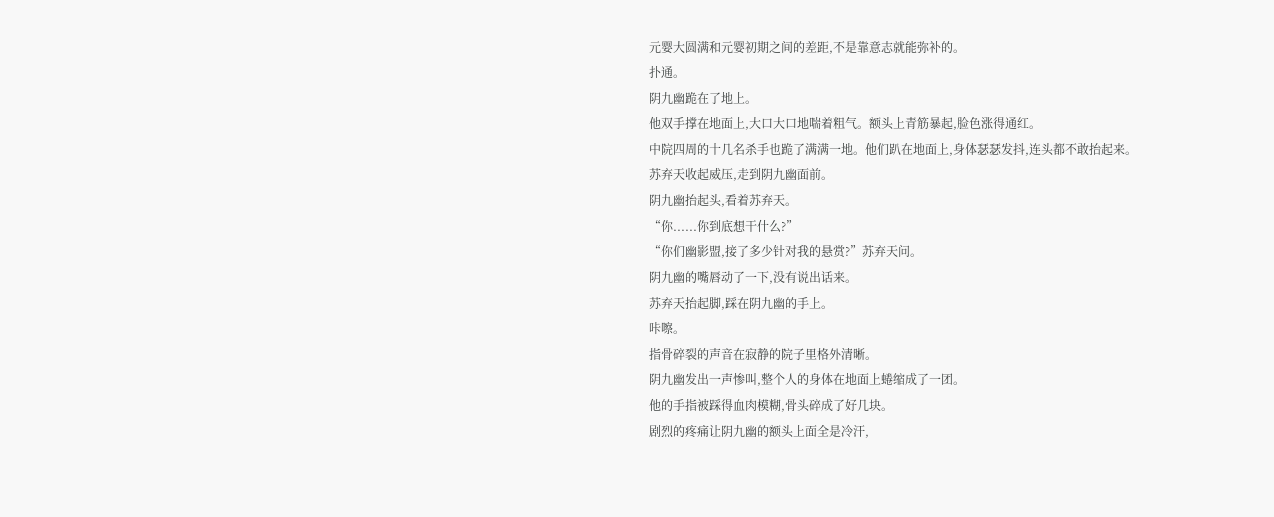元婴大圆满和元婴初期之间的差距,不是靠意志就能弥补的。
扑通。
阴九幽跪在了地上。
他双手撑在地面上,大口大口地喘着粗气。额头上青筋暴起,脸色涨得通红。
中院四周的十几名杀手也跪了满满一地。他们趴在地面上,身体瑟瑟发抖,连头都不敢抬起来。
苏弃天收起威压,走到阴九幽面前。
阴九幽抬起头,看着苏弃天。
“你......你到底想干什么?”
“你们幽影盟,接了多少针对我的悬赏?”苏弃天问。
阴九幽的嘴唇动了一下,没有说出话来。
苏弃天抬起脚,踩在阴九幽的手上。
咔嚓。
指骨碎裂的声音在寂静的院子里格外清晰。
阴九幽发出一声惨叫,整个人的身体在地面上蜷缩成了一团。
他的手指被踩得血肉模糊,骨头碎成了好几块。
剧烈的疼痛让阴九幽的额头上面全是冷汗,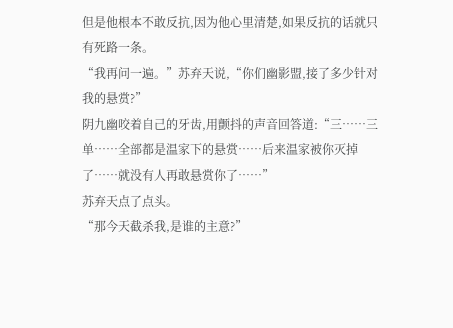但是他根本不敢反抗,因为他心里清楚,如果反抗的话就只有死路一条。
“我再问一遍。”苏弃天说,“你们幽影盟,接了多少针对我的悬赏?”
阴九幽咬着自己的牙齿,用颤抖的声音回答道:“三……三单……全部都是温家下的悬赏……后来温家被你灭掉了……就没有人再敢悬赏你了……”
苏弃天点了点头。
“那今天截杀我,是谁的主意?”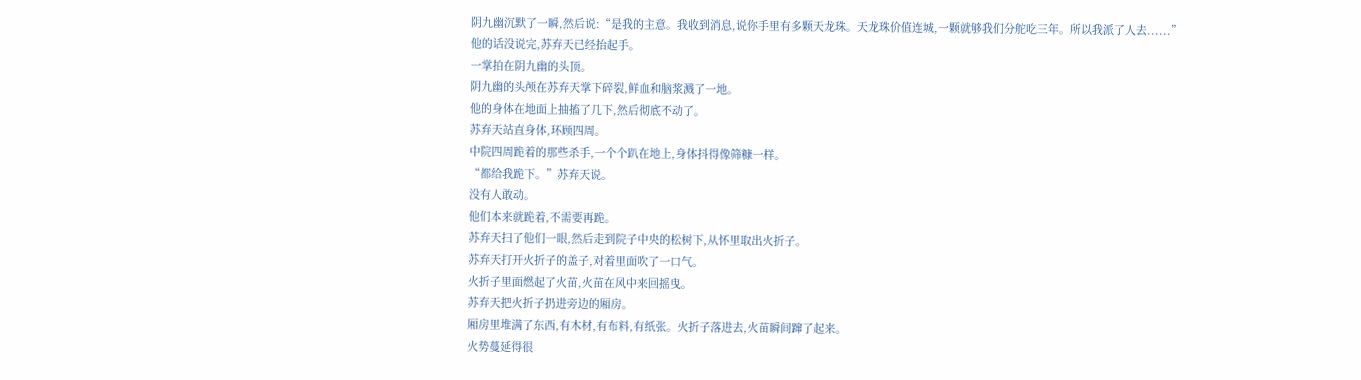阴九幽沉默了一瞬,然后说:“是我的主意。我收到消息,说你手里有多颗天龙珠。天龙珠价值连城,一颗就够我们分舵吃三年。所以我派了人去......”
他的话没说完,苏弃天已经抬起手。
一掌拍在阴九幽的头顶。
阴九幽的头颅在苏弃天掌下碎裂,鲜血和脑浆溅了一地。
他的身体在地面上抽搐了几下,然后彻底不动了。
苏弃天站直身体,环顾四周。
中院四周跪着的那些杀手,一个个趴在地上,身体抖得像筛糠一样。
“都给我跪下。”苏弃天说。
没有人敢动。
他们本来就跪着,不需要再跪。
苏弃天扫了他们一眼,然后走到院子中央的松树下,从怀里取出火折子。
苏弃天打开火折子的盖子,对着里面吹了一口气。
火折子里面燃起了火苗,火苗在风中来回摇曳。
苏弃天把火折子扔进旁边的厢房。
厢房里堆满了东西,有木材,有布料,有纸张。火折子落进去,火苗瞬间蹿了起来。
火势蔓延得很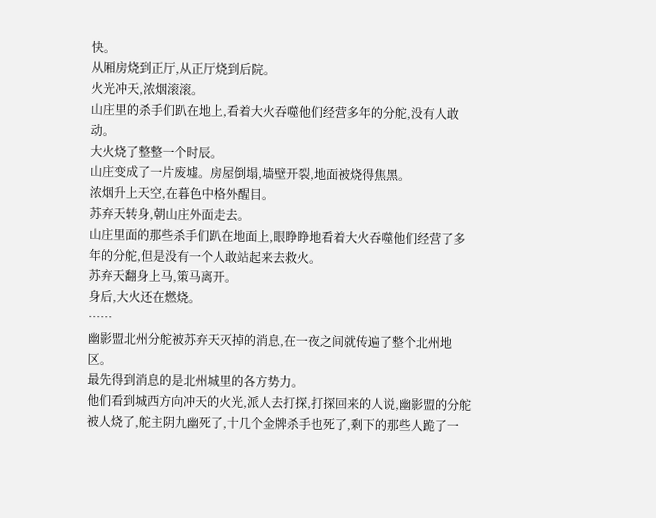快。
从厢房烧到正厅,从正厅烧到后院。
火光冲天,浓烟滚滚。
山庄里的杀手们趴在地上,看着大火吞噬他们经营多年的分舵,没有人敢动。
大火烧了整整一个时辰。
山庄变成了一片废墟。房屋倒塌,墙壁开裂,地面被烧得焦黑。
浓烟升上天空,在暮色中格外醒目。
苏弃天转身,朝山庄外面走去。
山庄里面的那些杀手们趴在地面上,眼睁睁地看着大火吞噬他们经营了多年的分舵,但是没有一个人敢站起来去救火。
苏弃天翻身上马,策马离开。
身后,大火还在燃烧。
……
幽影盟北州分舵被苏弃天灭掉的消息,在一夜之间就传遍了整个北州地区。
最先得到消息的是北州城里的各方势力。
他们看到城西方向冲天的火光,派人去打探,打探回来的人说,幽影盟的分舵被人烧了,舵主阴九幽死了,十几个金牌杀手也死了,剩下的那些人跪了一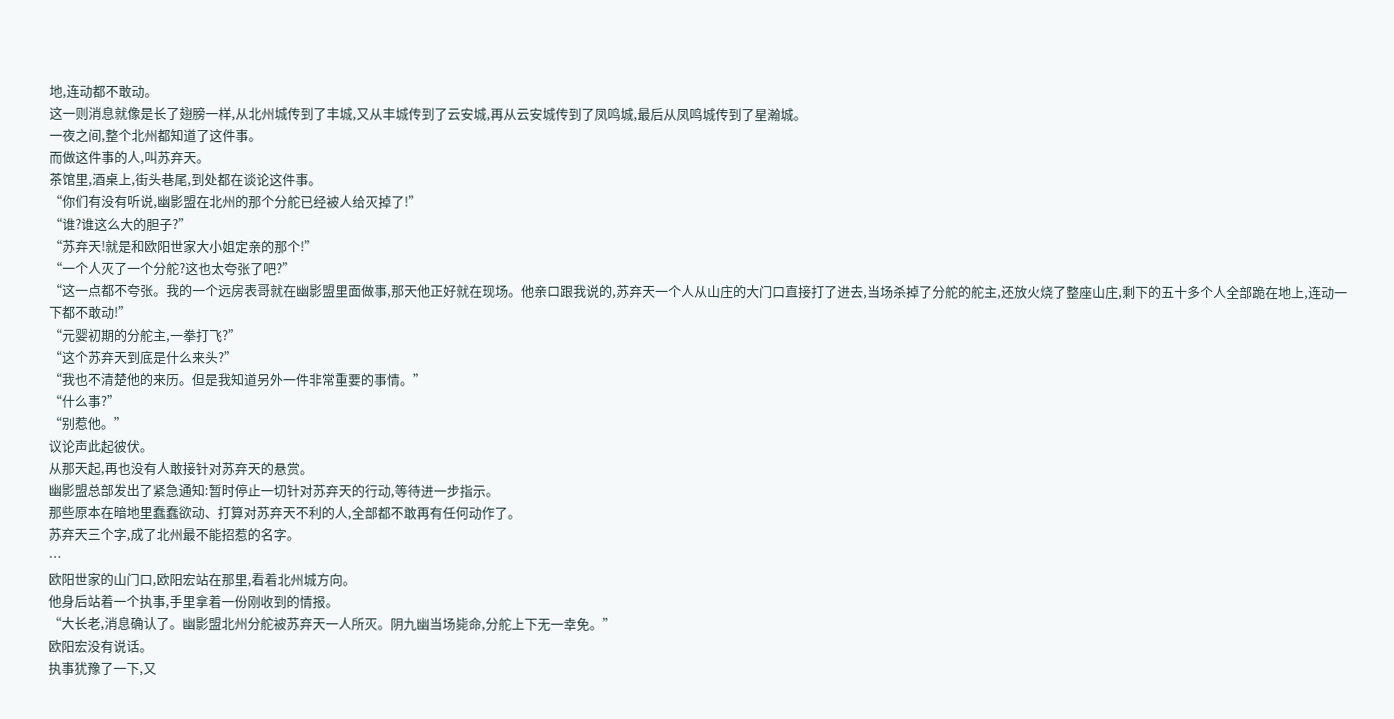地,连动都不敢动。
这一则消息就像是长了翅膀一样,从北州城传到了丰城,又从丰城传到了云安城,再从云安城传到了凤鸣城,最后从凤鸣城传到了星瀚城。
一夜之间,整个北州都知道了这件事。
而做这件事的人,叫苏弃天。
茶馆里,酒桌上,街头巷尾,到处都在谈论这件事。
“你们有没有听说,幽影盟在北州的那个分舵已经被人给灭掉了!”
“谁?谁这么大的胆子?”
“苏弃天!就是和欧阳世家大小姐定亲的那个!”
“一个人灭了一个分舵?这也太夸张了吧?”
“这一点都不夸张。我的一个远房表哥就在幽影盟里面做事,那天他正好就在现场。他亲口跟我说的,苏弃天一个人从山庄的大门口直接打了进去,当场杀掉了分舵的舵主,还放火烧了整座山庄,剩下的五十多个人全部跪在地上,连动一下都不敢动!”
“元婴初期的分舵主,一拳打飞?”
“这个苏弃天到底是什么来头?”
“我也不清楚他的来历。但是我知道另外一件非常重要的事情。”
“什么事?”
“别惹他。”
议论声此起彼伏。
从那天起,再也没有人敢接针对苏弃天的悬赏。
幽影盟总部发出了紧急通知:暂时停止一切针对苏弃天的行动,等待进一步指示。
那些原本在暗地里蠢蠢欲动、打算对苏弃天不利的人,全部都不敢再有任何动作了。
苏弃天三个字,成了北州最不能招惹的名字。
…
欧阳世家的山门口,欧阳宏站在那里,看着北州城方向。
他身后站着一个执事,手里拿着一份刚收到的情报。
“大长老,消息确认了。幽影盟北州分舵被苏弃天一人所灭。阴九幽当场毙命,分舵上下无一幸免。”
欧阳宏没有说话。
执事犹豫了一下,又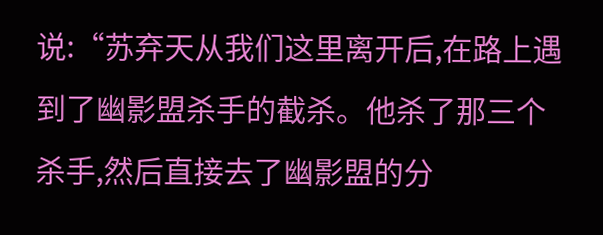说:“苏弃天从我们这里离开后,在路上遇到了幽影盟杀手的截杀。他杀了那三个杀手,然后直接去了幽影盟的分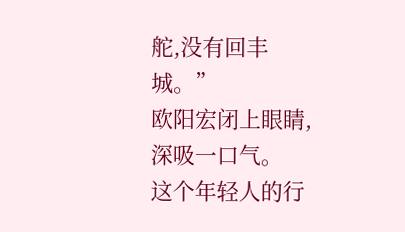舵,没有回丰城。”
欧阳宏闭上眼睛,深吸一口气。
这个年轻人的行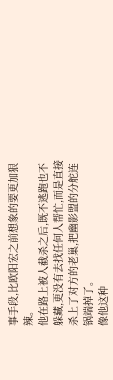事手段,比欧阳宏之前想象的要更加狠辣。
他在路上被人截杀之后,既不逃跑也不躲藏,更没有去找任何人帮忙,而是直接杀上了对方的老巢,把幽影盟的分舵连锅端掉了。
像他这种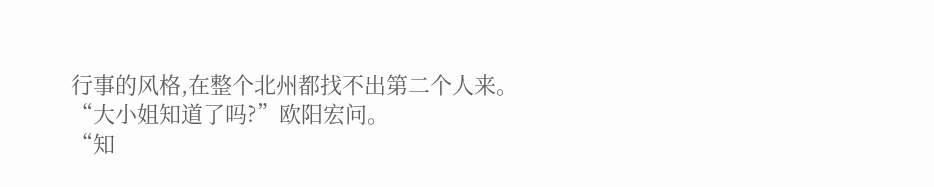行事的风格,在整个北州都找不出第二个人来。
“大小姐知道了吗?”欧阳宏问。
“知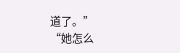道了。”
“她怎么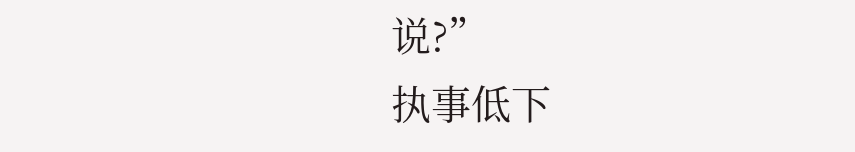说?”
执事低下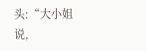头:“大小姐说,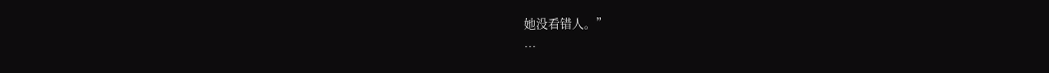她没看错人。”
…